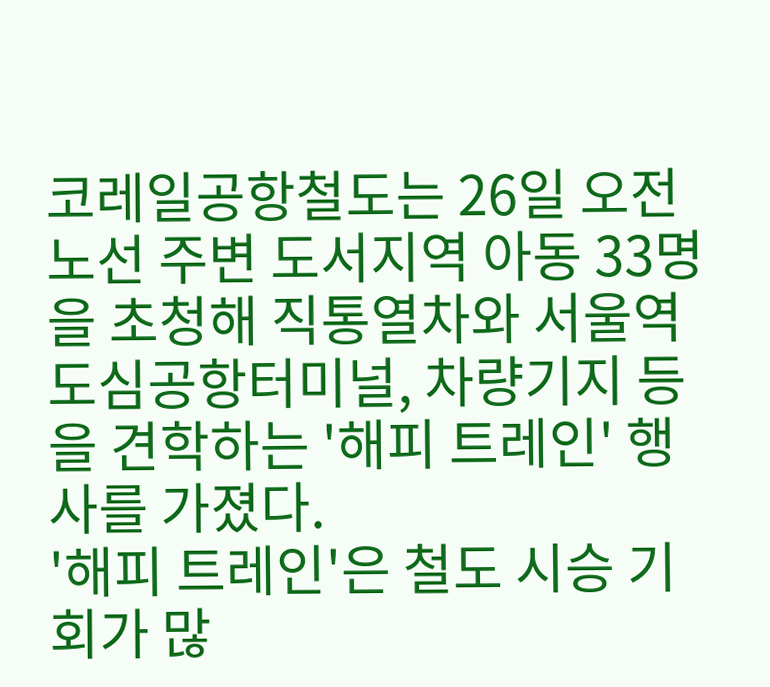코레일공항철도는 26일 오전 노선 주변 도서지역 아동 33명을 초청해 직통열차와 서울역 도심공항터미널, 차량기지 등을 견학하는 '해피 트레인' 행사를 가졌다.
'해피 트레인'은 철도 시승 기회가 많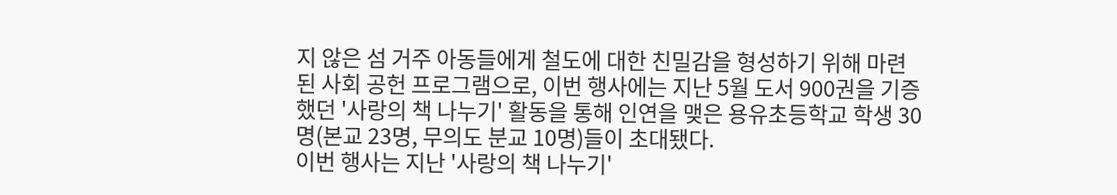지 않은 섬 거주 아동들에게 철도에 대한 친밀감을 형성하기 위해 마련된 사회 공헌 프로그램으로, 이번 행사에는 지난 5월 도서 900권을 기증했던 '사랑의 책 나누기' 활동을 통해 인연을 맺은 용유초등학교 학생 30명(본교 23명, 무의도 분교 10명)들이 초대됐다.
이번 행사는 지난 '사랑의 책 나누기'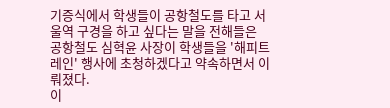기증식에서 학생들이 공항철도를 타고 서울역 구경을 하고 싶다는 말을 전해들은 공항철도 심혁윤 사장이 학생들을 '해피트레인' 행사에 초청하겠다고 약속하면서 이뤄졌다.
이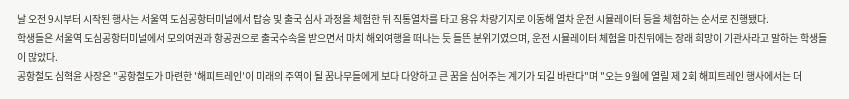날 오전 9시부터 시작된 행사는 서울역 도심공항터미널에서 탑승 및 출국 심사 과정을 체험한 뒤 직통열차를 타고 용유 차량기지로 이동해 열차 운전 시뮬레이터 등을 체험하는 순서로 진행됐다.
학생들은 서울역 도심공항터미널에서 모의여권과 항공권으로 출국수속을 받으면서 마치 해외여행을 떠나는 듯 들뜬 분위기였으며, 운전 시뮬레이터 체험을 마친뒤에는 장래 희망이 기관사라고 말하는 학생들이 많았다.
공항철도 심혁윤 사장은 "공항철도가 마련한 '해피트레인'이 미래의 주역이 될 꿈나무들에게 보다 다양하고 큰 꿈을 심어주는 계기가 되길 바란다"며 "오는 9월에 열릴 제 2회 해피트레인 행사에서는 더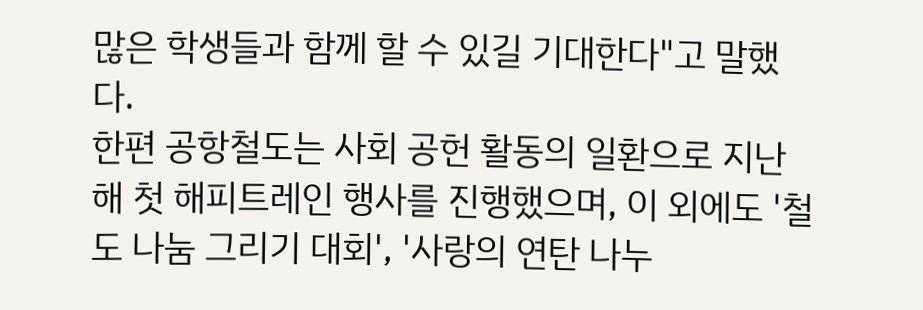많은 학생들과 함께 할 수 있길 기대한다"고 말했다.
한편 공항철도는 사회 공헌 활동의 일환으로 지난해 첫 해피트레인 행사를 진행했으며, 이 외에도 '철도 나눔 그리기 대회', '사랑의 연탄 나누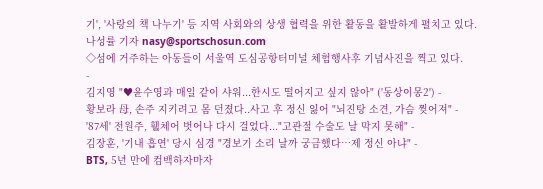기', '사랑의 책 나누기' 등 지역 사회와의 상생 협력을 위한 활동을 활발하게 펼치고 있다.
나성률 기자 nasy@sportschosun.com
◇섬에 거주하는 아동들이 서울역 도심공항터미널 체험행사후 기념사진을 찍고 있다.
-
김지영 "♥윤수영과 매일 같이 샤워...한시도 떨어지고 싶지 않아" ('동상이몽2') -
황보라 母, 손주 지키려고 몸 던졌다..사고 후 정신 잃어 "뇌진탕 소견, 가슴 찢어져" -
'87세' 전원주, 휄체어 벗어나 다시 걸었다..."고관절 수술도 날 막지 못해" -
김장훈, '기내 흡연' 당시 심경 "경보기 소리 날까 궁금했다…제 정신 아냐" -
BTS, 5년 만에 컴백하자마자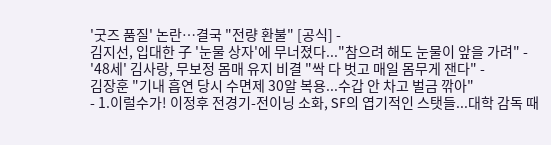'굿즈 품질' 논란…결국 "전량 환불" [공식] -
김지선, 입대한 子 '눈물 상자'에 무너졌다..."참으려 해도 눈물이 앞을 가려" -
'48세' 김사랑, 무보정 몸매 유지 비결 "싹 다 벗고 매일 몸무게 잰다" -
김장훈 "기내 흡연 당시 수면제 30알 복용...수갑 안 차고 벌금 깎아"
- 1.이럴수가! 이정후 전경기-전이닝 소화, SF의 엽기적인 스탯들...대학 감독 때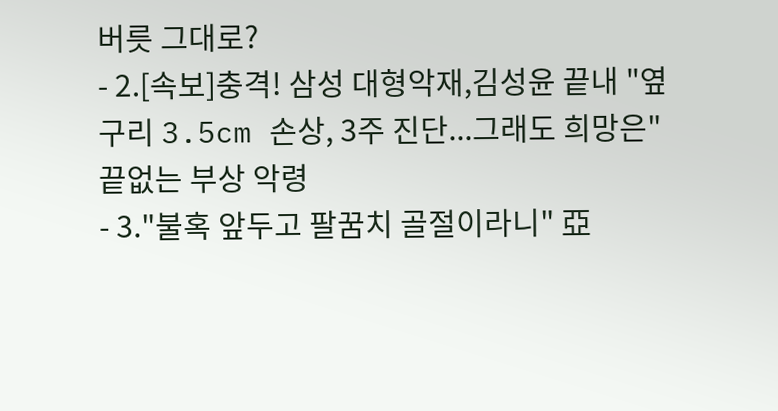버릇 그대로?
- 2.[속보]충격! 삼성 대형악재,김성윤 끝내 "옆구리 3.5cm 손상, 3주 진단...그래도 희망은" 끝없는 부상 악령
- 3."불혹 앞두고 팔꿈치 골절이라니" 亞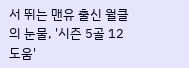서 뛰는 맨유 출신 월클의 눈물, '시즌 5골 12도움'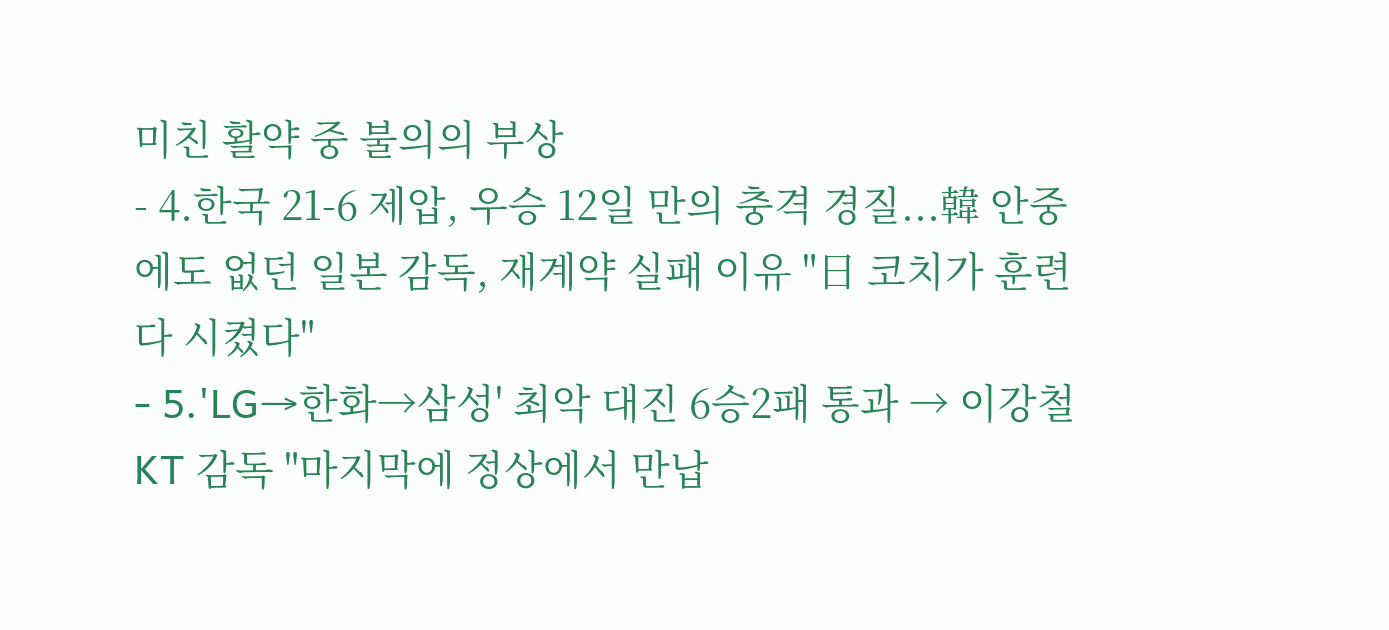미친 활약 중 불의의 부상
- 4.한국 21-6 제압, 우승 12일 만의 충격 경질...韓 안중에도 없던 일본 감독, 재계약 실패 이유 "日 코치가 훈련 다 시켰다"
- 5.'LG→한화→삼성' 최악 대진 6승2패 통과 → 이강철 KT 감독 "마지막에 정상에서 만납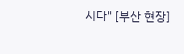시다" [부산 현장]